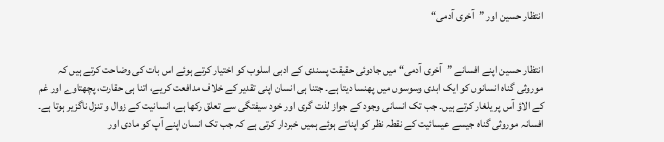انتظار حسین اور ”آخری آدمی“


انتظار حسین اپنے افسانے ”آخری آدمی“ میں جادوئی حقیقت پسندی کے ادبی اسلوب کو اختیار کرتے ہوئے اس بات کی وضاحت کرتے ہیں کہ موروثی گناہ انسانوں کو ایک ابدی وسوسوں میں پھنسا دیتا ہے۔ جتنا ہی انسان اپنی تقدیر کے خلاف مدافعت کریے، اتنا ہی حقارت، پچھتاوے اور غم کے الاؤ آس پر یلغار کرتے ہیں۔ جب تک انسانی وجود کے جواز لذت گری اور خود سیفتگی سے تعلق رکھا ہے، انسانیت کے زوال و تنزل ناگزیر ہوتا ہے۔ افسانہ موروثی گناہ جیسے عیسائیت کے نقطہ نظر کو اپناتے ہوئے ہمیں خبردار کرتی ہے کہ جب تک انسان اپنے آپ کو مادی اور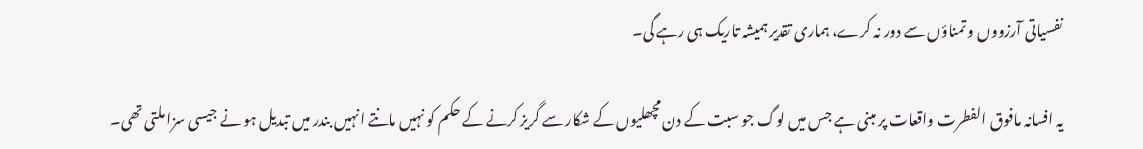نفسیاتی آرزووں و تمناؤں سے دور نہ کرے، ہماری تقدیر ہمیشہ تاریک ہی رہے گی۔

یہ افسانہ مافوق الفطرت واقعات پر مبنی ہے جس میں لوگ جو سبت کے دن مچھلیوں کے شکار سے گریز کرنے کے حکم کو نہیں مانتے انہیں بندر میں تبدیل ہو نے جیسی سزا ملتی تھی۔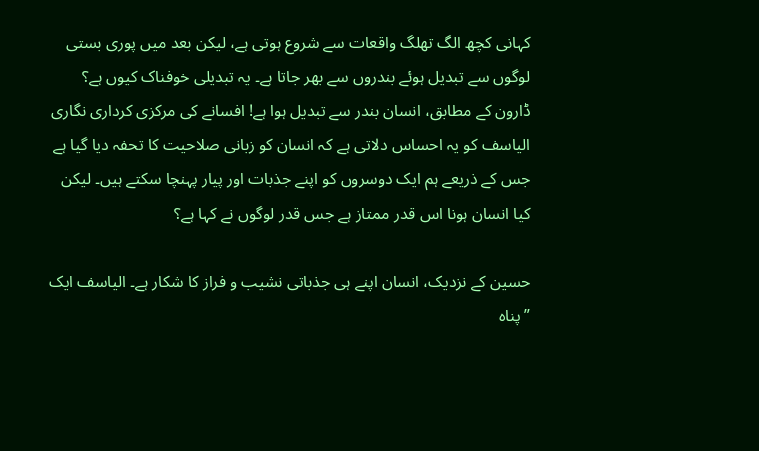کہانی کچھ الگ تھلگ واقعات سے شروع ہوتی ہے، لیکن بعد میں پوری بستی لوگوں سے تبدیل ہوئے بندروں سے بھر جاتا ہے۔ یہ تبدیلی خوفناک کیوں ہے؟ ڈارون کے مطابق، انسان بندر سے تبدیل ہوا ہے! افسانے کی مرکزی کرداری نگاری الیاسف کو یہ احساس دلاتی ہے کہ انسان کو زبانی صلاحیت کا تحفہ دیا گیا ہے جس کے ذریعے ہم ایک دوسروں کو اپنے جذبات اور پیار پہنچا سکتے ہیں۔ لیکن کیا انسان ہونا اس قدر ممتاز ہے جس قدر لوگوں نے کہا ہے؟

حسین کے نزدیک، انسان اپنے ہی جذباتی نشیب و فراز کا شکار ہے۔ الیاسف ایک ”پناہ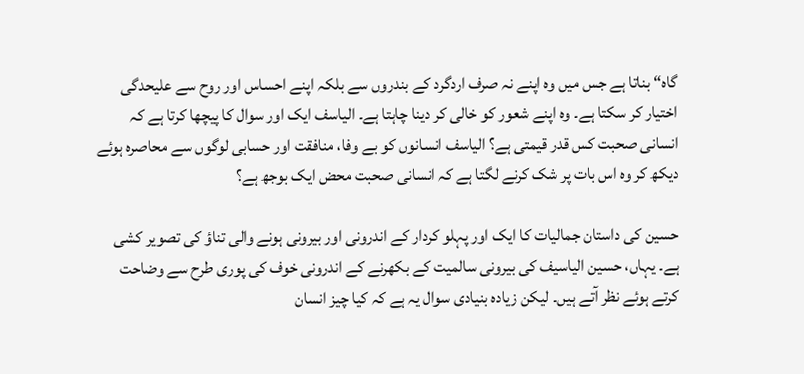گاہ“ بناتا ہے جس میں وہ اپنے نہ صرف اردگرد کے بندروں سے بلکہ اپنے احساس اور روح سے علیحدگی اختیار کر سکتا ہے۔ وہ اپنے شعور کو خالی کر دینا چاہتا ہے۔ الیاسف ایک اور سوال کا پیچھا کرتا ہے کہ انسانی صحبت کس قدر قیمتی ہے؟ الیاسف انسانوں کو بے وفا، منافقت اور حسابی لوگوں سے محاصرہ ہوئے دیکھ کر وہ اس بات پر شک کرنے لگتا ہے کہ انسانی صحبت محض ایک بوجھ ہے؟

حسین کی داستان جمالیات کا ایک اور پہلو کردار کے اندرونی اور بیرونی ہونے والی تناؤ کی تصویر کشی ہے۔ یہاں، حسین الیاسیف کی بیرونی سالمیت کے بکھرنے کے اندرونی خوف کی پوری طرح سے وضاحت کرتے ہوئے نظر آتے ہیں۔ لیکن زیادہ بنیادی سوال یہ ہے کہ کیا چیز انسان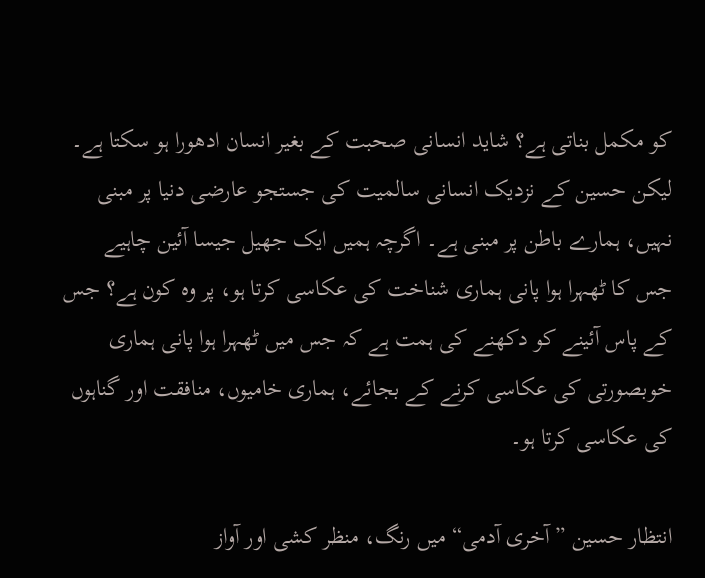کو مکمل بناتی ہے؟ شاید انسانی صحبت کے بغیر انسان ادھورا ہو سکتا ہے۔ لیکن حسین کے نزدیک انسانی سالمیت کی جستجو عارضی دنیا پر مبنی نہیں، ہمارے باطن پر مبنی ہے۔ اگرچہ ہمیں ایک جھیل جیسا آئین چاہیے جس کا ٹھہرا ہوا پانی ہماری شناخت کی عکاسی کرتا ہو، پر وہ کون ہے؟ جس کے پاس آئینے کو دکھنے کی ہمت ہے کہ جس میں ٹھہرا ہوا پانی ہماری خوبصورتی کی عکاسی کرنے کے بجائے، ہماری خامیوں، منافقت اور گناہوں کی عکاسی کرتا ہو۔

انتظار حسین ”آخری آدمی“ میں رنگ، منظر کشی اور آواز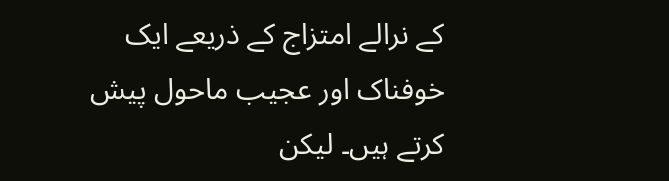کے نرالے امتزاج کے ذریعے ایک خوفناک اور عجیب ماحول پیش کرتے ہیں۔ لیکن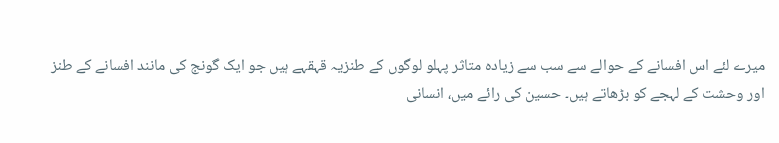میرے لئے اس افسانے کے حوالے سے سب سے زیادہ متاثر پہلو لوگوں کے طنزیہ قہقہے ہیں جو ایک گونج کی مانند افسانے کے طنز اور وحشت کے لہجے کو بڑھاتے ہیں۔ حسین کی رائے میں، انسانی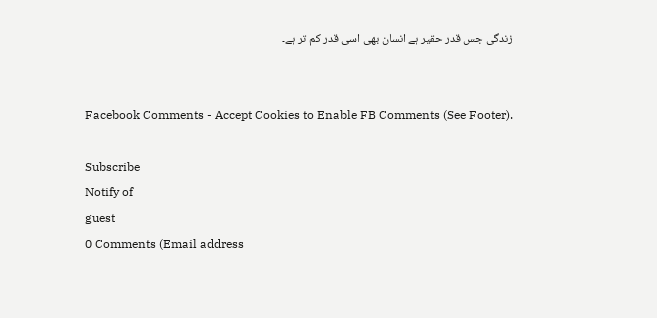زندگی جس قدر حقیر ہے انسان بھی اسی قدر کم تر ہے۔


Facebook Comments - Accept Cookies to Enable FB Comments (See Footer).

Subscribe
Notify of
guest
0 Comments (Email address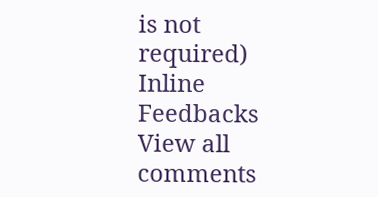is not required)
Inline Feedbacks
View all comments